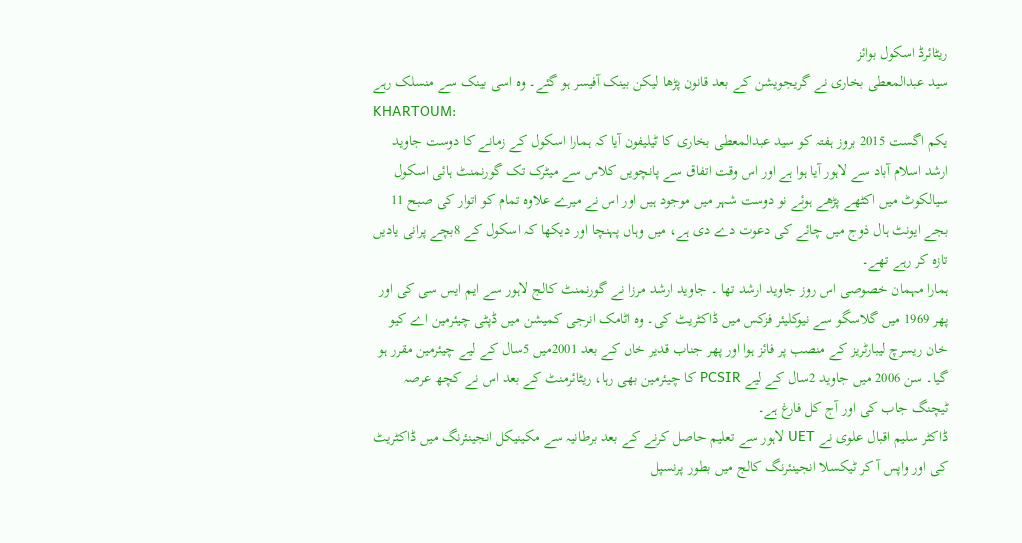ریٹائرڈ اسکول بوائز
سید عبدالمعطی بخاری نے گریجویشن کے بعد قانون پڑھا لیکن بینک آفیسر ہو گئے۔ وہ اسی بینک سے منسلک رہے
KHARTOUM:
یکم اگست 2015 بروز ہفتہ کو سید عبدالمعطی بخاری کا ٹیلیفون آیا کہ ہمارا اسکول کے زمانے کا دوست جاوید ارشد اسلام آباد سے لاہور آیا ہوا ہے اور اس وقت اتفاق سے پانچویں کلاس سے میٹرک تک گورنمنٹ ہائی اسکول سیالکوٹ میں اکٹھے پڑھے ہوئے نو دوست شہر میں موجود ہیں اور اس نے میرے علاوہ تمام کو اتوار کی صبح 11 بجے ایونٹ ہال ذوج میں چائے کی دعوت دے دی ہے، میں وہاں پہنچا اور دیکھا کہ اسکول کے 8بچے پرانی یادیں تازہ کر رہے تھے۔
ہمارا مہمان خصوصی اس روز جاوید ارشد تھا ۔ جاوید ارشد مرزا نے گورنمنٹ کالج لاہور سے ایم ایس سی کی اور پھر 1969 میں گلاسگو سے نیوکلیئر فزکس میں ڈاکٹریٹ کی۔ وہ اٹامک انرجی کمیشن میں ڈپٹی چیئرمین اے کیو خان ریسرچ لیبارٹریز کے منصب پر فائز ہوا اور پھر جناب قدیر خاں کے بعد 2001میں 5سال کے لیے چیئرمین مقرر ہو گیا۔ سن 2006 میں جاوید 2سال کے لیے PCSIR کا چیئرمین بھی رہا، ریٹائرمنٹ کے بعد اس نے کچھ عرصہ ٹیچنگ جاب کی اور آج کل فارغ ہے۔
ڈاکٹر سلیم اقبال علوی نے UET لاہور سے تعلیم حاصل کرنے کے بعد برطانیہ سے مکینیکل انجینئرنگ میں ڈاکٹریٹ کی اور واپس آ کر ٹیکسلا انجینئرنگ کالج میں بطور پرنسپل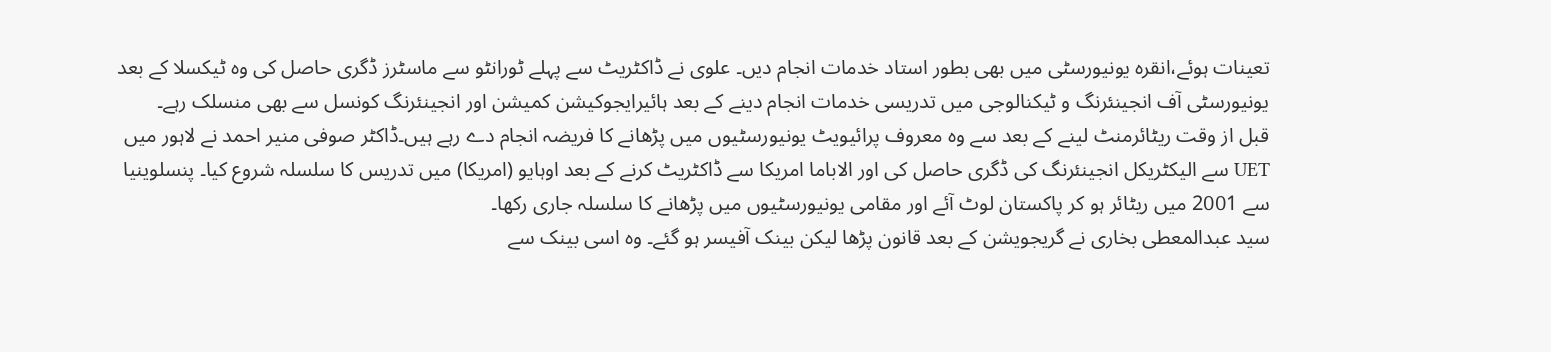تعینات ہوئے،انقرہ یونیورسٹی میں بھی بطور استاد خدمات انجام دیں۔ علوی نے ڈاکٹریٹ سے پہلے ٹورانٹو سے ماسٹرز ڈگری حاصل کی وہ ٹیکسلا کے بعد یونیورسٹی آف انجینئرنگ و ٹیکنالوجی میں تدریسی خدمات انجام دینے کے بعد ہائیرایجوکیشن کمیشن اور انجینئرنگ کونسل سے بھی منسلک رہے۔
قبل از وقت ریٹائرمنٹ لینے کے بعد سے وہ معروف پرائیویٹ یونیورسٹیوں میں پڑھانے کا فریضہ انجام دے رہے ہیں۔ڈاکٹر صوفی منیر احمد نے لاہور میں UET سے الیکٹریکل انجینئرنگ کی ڈگری حاصل کی اور الاباما امریکا سے ڈاکٹریٹ کرنے کے بعد اوہایو (امریکا) میں تدریس کا سلسلہ شروع کیا۔ پنسلوینیا سے 2001 میں ریٹائر ہو کر پاکستان لوٹ آئے اور مقامی یونیورسٹیوں میں پڑھانے کا سلسلہ جاری رکھا۔
سید عبدالمعطی بخاری نے گریجویشن کے بعد قانون پڑھا لیکن بینک آفیسر ہو گئے۔ وہ اسی بینک سے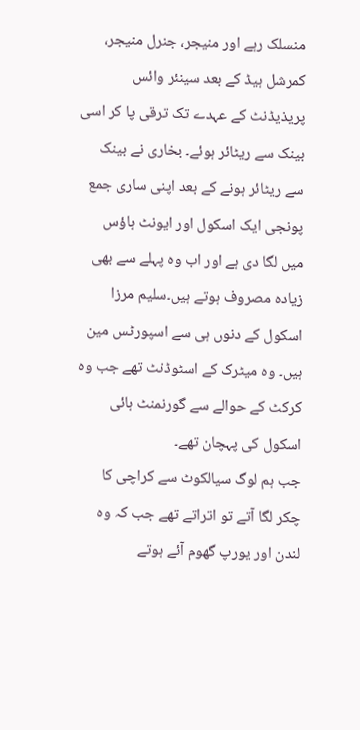منسلک رہے اور منیجر، جنرل منیجر، کمرشل ہیڈ کے بعد سینئر وائس پریذیڈنٹ کے عہدے تک ترقی پا کر اسی بینک سے ریٹائر ہوئے۔ بخاری نے بینک سے ریٹائر ہونے کے بعد اپنی ساری جمع پونجی ایک اسکول اور ایونٹ ہاؤس میں لگا دی ہے اور اب وہ پہلے سے بھی زیادہ مصروف ہوتے ہیں۔سلیم مرزا اسکول کے دنوں ہی سے اسپورٹس مین ہیں۔ وہ میٹرک کے اسٹوڈنٹ تھے جب وہ کرکٹ کے حوالے سے گورنمنٹ ہائی اسکول کی پہچان تھے۔
جب ہم لوگ سیالکوٹ سے کراچی کا چکر لگا آتے تو اتراتے تھے جب کہ وہ لندن اور یورپ گھوم آئے ہوتے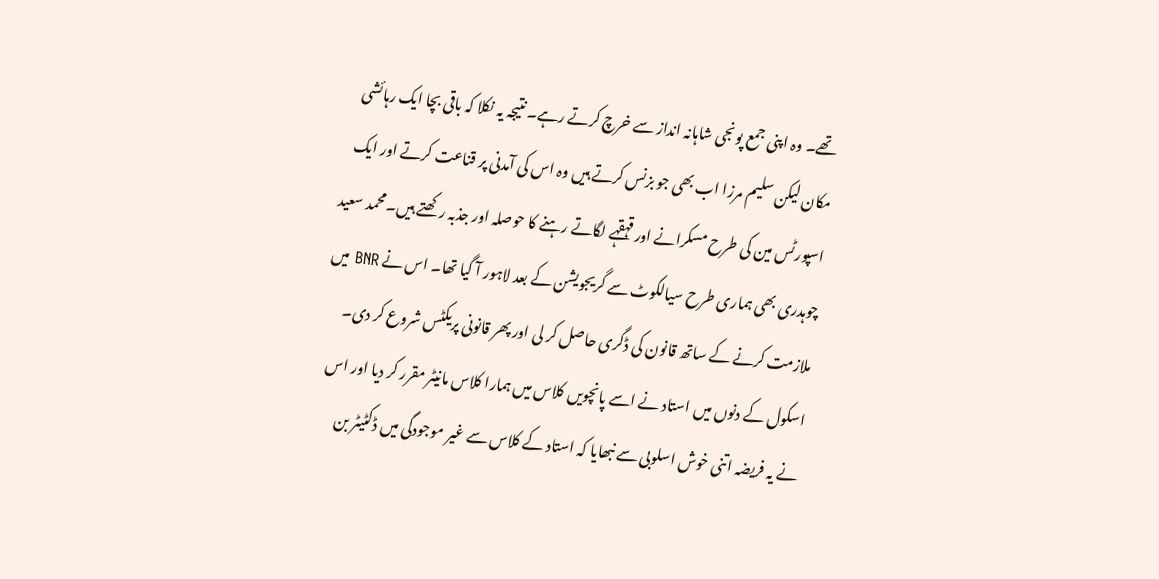تھے۔ وہ اپنی جمع پونجی شاہانہ انداز سے خرچ کرتے رہے۔ نتیجہ یہ نکلا کہ باقی بچا ایک رہائشی مکان لیکن سلیم مرزا اب بھی جو بزنس کرتے ہیں وہ اس کی آمدنی پر قناعت کرتے اور ایک اسپورٹس مین کی طرح مسکرانے اور قہقہے لگاتے رہنے کا حوصلہ اور جذبہ رکھتے ہیں۔محمد سعید چوہدری بھی ہماری طرح سیالکوٹ سے گریجویشن کے بعد لاہور آ گیا تھا۔ اس نے BNR میں ملازمت کرنے کے ساتھ قانون کی ڈگری حاصل کر لی اور پھر قانونی پریکٹس شروع کر دی۔
اسکول کے دنوں میں استاد نے اسے پانچویں کلاس میں ہمارا کلاس مانیٹر مقرر کر دیا اور اس نے یہ فریضہ اتنی خوش اسلوبی سے نبھایا کہ استاد کے کلاس سے غیر موجودگی میں ڈکٹیٹر بن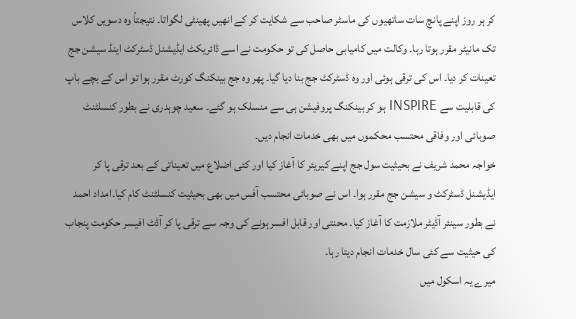کر ہر روز اپنے پانچ سات ساتھیوں کی ماسٹر صاحب سے شکایت کر کے انھیں پھینٹی لگواتا۔ نتیجتاً وہ دسویں کلاس تک مانیٹر مقرر ہوتا رہا۔ وکالت میں کامیابی حاصل کی تو حکومت نے اسے ڈائریکٹ ایڈیشنل ڈسٹرکٹ اینڈ سیشن جج تعینات کر دیا۔ اس کی ترقی ہوئی اور وہ ڈسٹرکٹ جج بنا دیا گیا۔ پھر وہ جج بینکنگ کورٹ مقرر ہوا تو اس کے بچے باپ کی قابلیت سے INSPIRE ہو کر بینکنگ پروفیشن ہی سے منسلک ہو گئے۔ سعید چوہدری نے بطور کنسلٹنٹ صوبائی اور وفاقی محتسب محکموں میں بھی خدمات انجام دیں۔
خواجہ محمد شریف نے بحیثیت سول جج اپنے کیریئر کا آغاز کیا اور کئی اضلاع میں تعیناتی کے بعد ترقی پا کر ایڈیشنل ڈسٹرکٹ و سیشن جج مقرر ہوا۔ اس نے صوبائی محتسب آفس میں بھی بحیثیت کنسلٹنٹ کام کیا۔امداد احمد نے بطور سینئر آڈیٹر ملازمت کا آغاز کیا۔ محنتی اور قابل افسر ہونے کی وجہ سے ترقی پا کر آڈٹ افیسر حکومت پنجاب کی حیثیت سے کئی سال خدمات انجام دیتا رہا۔
میرے یہ اسکول میں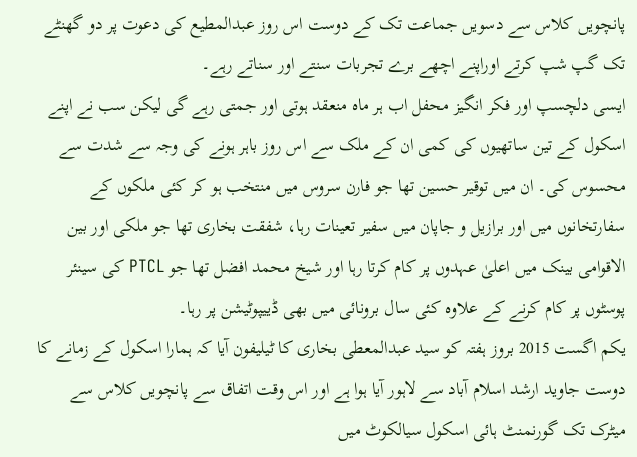پانچویں کلاس سے دسویں جماعت تک کے دوست اس روز عبدالمطیع کی دعوت پر دو گھنٹے تک گپ شپ کرتے اوراپنے اچھے برے تجربات سنتے اور سناتے رہے۔
ایسی دلچسپ اور فکر انگیز محفل اب ہر ماہ منعقد ہوتی اور جمتی رہے گی لیکن سب نے اپنے اسکول کے تین ساتھیوں کی کمی ان کے ملک سے اس روز باہر ہونے کی وجہ سے شدت سے محسوس کی۔ ان میں توقیر حسین تھا جو فارن سروس میں منتخب ہو کر کئی ملکوں کے سفارتخانوں میں اور برازیل و جاپان میں سفیر تعینات رہا، شفقت بخاری تھا جو ملکی اور بین الاقوامی بینک میں اعلیٰ عہدوں پر کام کرتا رہا اور شیخ محمد افضل تھا جو PTCL کی سینئر پوسٹوں پر کام کرنے کے علاوہ کئی سال برونائی میں بھی ڈییپوٹیشن پر رہا۔
یکم اگست 2015 بروز ہفتہ کو سید عبدالمعطی بخاری کا ٹیلیفون آیا کہ ہمارا اسکول کے زمانے کا دوست جاوید ارشد اسلام آباد سے لاہور آیا ہوا ہے اور اس وقت اتفاق سے پانچویں کلاس سے میٹرک تک گورنمنٹ ہائی اسکول سیالکوٹ میں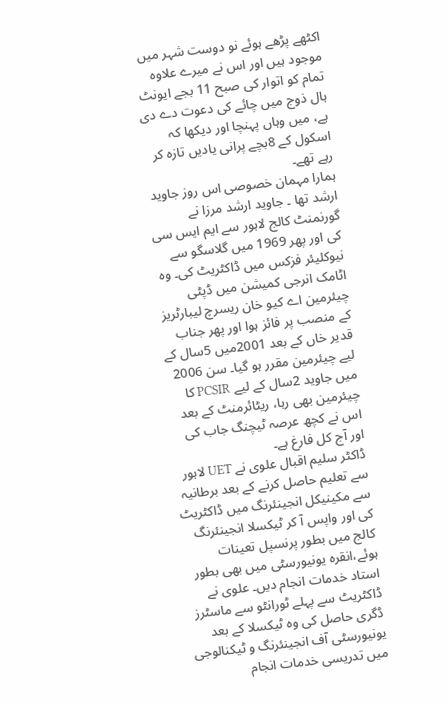اکٹھے پڑھے ہوئے نو دوست شہر میں موجود ہیں اور اس نے میرے علاوہ تمام کو اتوار کی صبح 11 بجے ایونٹ ہال ذوج میں چائے کی دعوت دے دی ہے، میں وہاں پہنچا اور دیکھا کہ اسکول کے 8بچے پرانی یادیں تازہ کر رہے تھے۔
ہمارا مہمان خصوصی اس روز جاوید ارشد تھا ۔ جاوید ارشد مرزا نے گورنمنٹ کالج لاہور سے ایم ایس سی کی اور پھر 1969 میں گلاسگو سے نیوکلیئر فزکس میں ڈاکٹریٹ کی۔ وہ اٹامک انرجی کمیشن میں ڈپٹی چیئرمین اے کیو خان ریسرچ لیبارٹریز کے منصب پر فائز ہوا اور پھر جناب قدیر خاں کے بعد 2001میں 5سال کے لیے چیئرمین مقرر ہو گیا۔ سن 2006 میں جاوید 2سال کے لیے PCSIR کا چیئرمین بھی رہا، ریٹائرمنٹ کے بعد اس نے کچھ عرصہ ٹیچنگ جاب کی اور آج کل فارغ ہے۔
ڈاکٹر سلیم اقبال علوی نے UET لاہور سے تعلیم حاصل کرنے کے بعد برطانیہ سے مکینیکل انجینئرنگ میں ڈاکٹریٹ کی اور واپس آ کر ٹیکسلا انجینئرنگ کالج میں بطور پرنسپل تعینات ہوئے،انقرہ یونیورسٹی میں بھی بطور استاد خدمات انجام دیں۔ علوی نے ڈاکٹریٹ سے پہلے ٹورانٹو سے ماسٹرز ڈگری حاصل کی وہ ٹیکسلا کے بعد یونیورسٹی آف انجینئرنگ و ٹیکنالوجی میں تدریسی خدمات انجام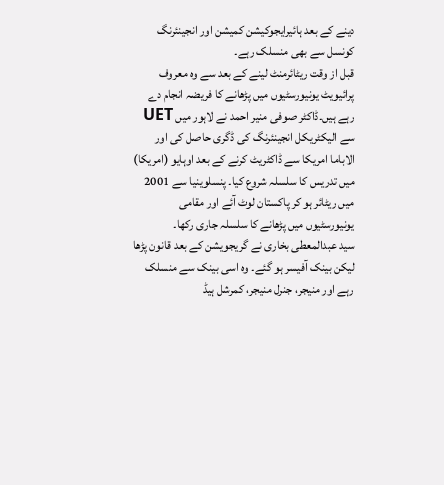دینے کے بعد ہائیرایجوکیشن کمیشن اور انجینئرنگ کونسل سے بھی منسلک رہے۔
قبل از وقت ریٹائرمنٹ لینے کے بعد سے وہ معروف پرائیویٹ یونیورسٹیوں میں پڑھانے کا فریضہ انجام دے رہے ہیں۔ڈاکٹر صوفی منیر احمد نے لاہور میں UET سے الیکٹریکل انجینئرنگ کی ڈگری حاصل کی اور الاباما امریکا سے ڈاکٹریٹ کرنے کے بعد اوہایو (امریکا) میں تدریس کا سلسلہ شروع کیا۔ پنسلوینیا سے 2001 میں ریٹائر ہو کر پاکستان لوٹ آئے اور مقامی یونیورسٹیوں میں پڑھانے کا سلسلہ جاری رکھا۔
سید عبدالمعطی بخاری نے گریجویشن کے بعد قانون پڑھا لیکن بینک آفیسر ہو گئے۔ وہ اسی بینک سے منسلک رہے اور منیجر، جنرل منیجر، کمرشل ہیڈ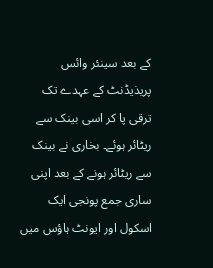کے بعد سینئر وائس پریذیڈنٹ کے عہدے تک ترقی پا کر اسی بینک سے ریٹائر ہوئے۔ بخاری نے بینک سے ریٹائر ہونے کے بعد اپنی ساری جمع پونجی ایک اسکول اور ایونٹ ہاؤس میں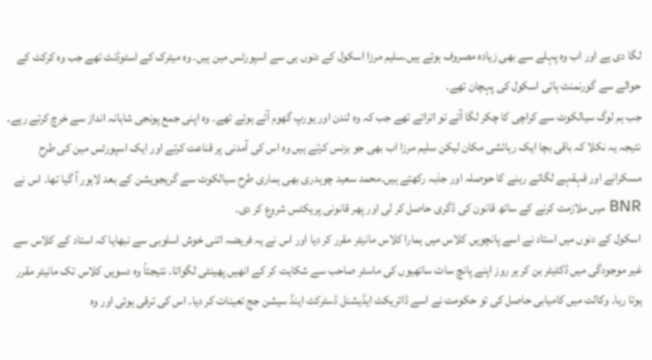لگا دی ہے اور اب وہ پہلے سے بھی زیادہ مصروف ہوتے ہیں۔سلیم مرزا اسکول کے دنوں ہی سے اسپورٹس مین ہیں۔ وہ میٹرک کے اسٹوڈنٹ تھے جب وہ کرکٹ کے حوالے سے گورنمنٹ ہائی اسکول کی پہچان تھے۔
جب ہم لوگ سیالکوٹ سے کراچی کا چکر لگا آتے تو اتراتے تھے جب کہ وہ لندن اور یورپ گھوم آئے ہوتے تھے۔ وہ اپنی جمع پونجی شاہانہ انداز سے خرچ کرتے رہے۔ نتیجہ یہ نکلا کہ باقی بچا ایک رہائشی مکان لیکن سلیم مرزا اب بھی جو بزنس کرتے ہیں وہ اس کی آمدنی پر قناعت کرتے اور ایک اسپورٹس مین کی طرح مسکرانے اور قہقہے لگاتے رہنے کا حوصلہ اور جذبہ رکھتے ہیں۔محمد سعید چوہدری بھی ہماری طرح سیالکوٹ سے گریجویشن کے بعد لاہور آ گیا تھا۔ اس نے BNR میں ملازمت کرنے کے ساتھ قانون کی ڈگری حاصل کر لی اور پھر قانونی پریکٹس شروع کر دی۔
اسکول کے دنوں میں استاد نے اسے پانچویں کلاس میں ہمارا کلاس مانیٹر مقرر کر دیا اور اس نے یہ فریضہ اتنی خوش اسلوبی سے نبھایا کہ استاد کے کلاس سے غیر موجودگی میں ڈکٹیٹر بن کر ہر روز اپنے پانچ سات ساتھیوں کی ماسٹر صاحب سے شکایت کر کے انھیں پھینٹی لگواتا۔ نتیجتاً وہ دسویں کلاس تک مانیٹر مقرر ہوتا رہا۔ وکالت میں کامیابی حاصل کی تو حکومت نے اسے ڈائریکٹ ایڈیشنل ڈسٹرکٹ اینڈ سیشن جج تعینات کر دیا۔ اس کی ترقی ہوئی اور وہ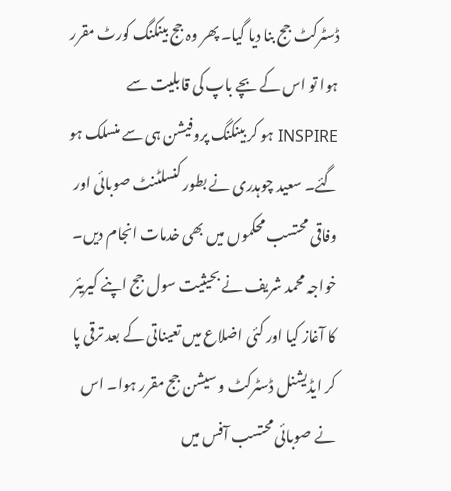ڈسٹرکٹ جج بنا دیا گیا۔ پھر وہ جج بینکنگ کورٹ مقرر ہوا تو اس کے بچے باپ کی قابلیت سے INSPIRE ہو کر بینکنگ پروفیشن ہی سے منسلک ہو گئے۔ سعید چوہدری نے بطور کنسلٹنٹ صوبائی اور وفاقی محتسب محکموں میں بھی خدمات انجام دیں۔
خواجہ محمد شریف نے بحیثیت سول جج اپنے کیریئر کا آغاز کیا اور کئی اضلاع میں تعیناتی کے بعد ترقی پا کر ایڈیشنل ڈسٹرکٹ و سیشن جج مقرر ہوا۔ اس نے صوبائی محتسب آفس میں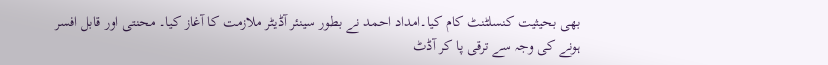بھی بحیثیت کنسلٹنٹ کام کیا۔امداد احمد نے بطور سینئر آڈیٹر ملازمت کا آغاز کیا۔ محنتی اور قابل افسر ہونے کی وجہ سے ترقی پا کر آڈٹ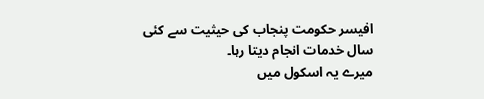افیسر حکومت پنجاب کی حیثیت سے کئی سال خدمات انجام دیتا رہا۔
میرے یہ اسکول میں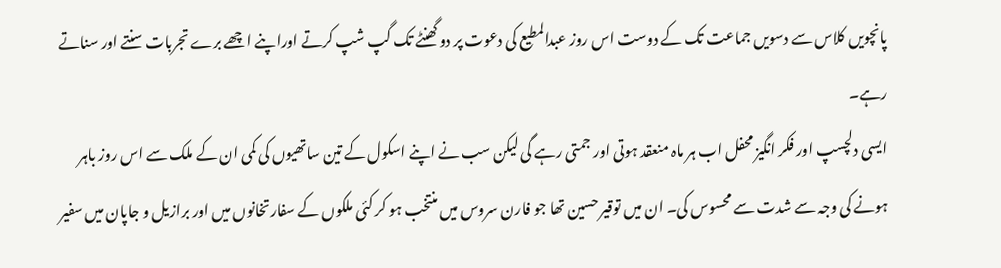پانچویں کلاس سے دسویں جماعت تک کے دوست اس روز عبدالمطیع کی دعوت پر دو گھنٹے تک گپ شپ کرتے اوراپنے اچھے برے تجربات سنتے اور سناتے رہے۔
ایسی دلچسپ اور فکر انگیز محفل اب ہر ماہ منعقد ہوتی اور جمتی رہے گی لیکن سب نے اپنے اسکول کے تین ساتھیوں کی کمی ان کے ملک سے اس روز باہر ہونے کی وجہ سے شدت سے محسوس کی۔ ان میں توقیر حسین تھا جو فارن سروس میں منتخب ہو کر کئی ملکوں کے سفارتخانوں میں اور برازیل و جاپان میں سفیر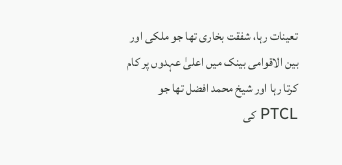تعینات رہا، شفقت بخاری تھا جو ملکی اور بین الاقوامی بینک میں اعلیٰ عہدوں پر کام کرتا رہا اور شیخ محمد افضل تھا جو PTCL کی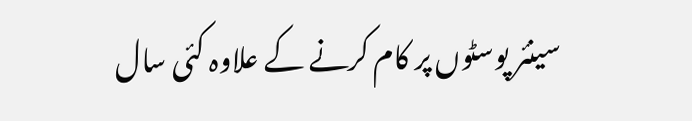سینئر پوسٹوں پر کام کرنے کے علاوہ کئی سال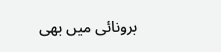برونائی میں بھی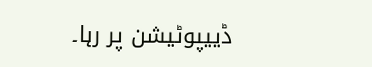ڈییپوٹیشن پر رہا۔